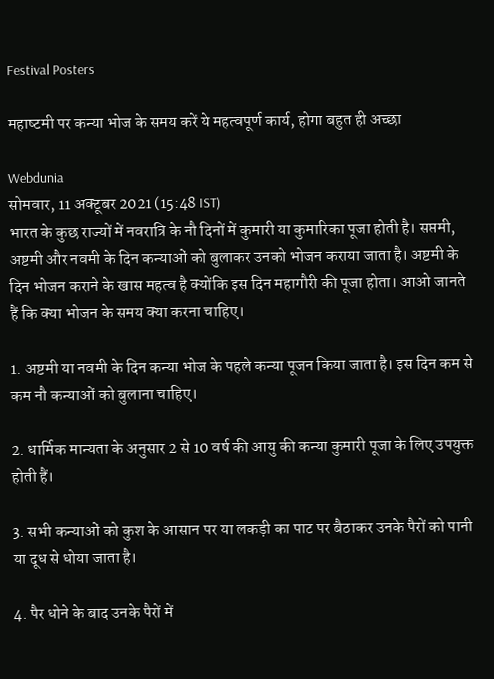Festival Posters

महाष्‍टमी पर कन्या भोज के समय करें ये महत्वपूर्ण कार्य, होगा बहुत ही अच्‍छा

Webdunia
सोमवार, 11 अक्टूबर 2021 (15:48 IST)
भारत के कुछ राज्यों में नवरात्रि के नौ दिनों में कुमारी या कुमारिका पूजा होती है। सप्तमी, अष्टमी और नवमी के दिन कन्याओं को बुलाकर उनको भोजन कराया जाता है। अष्टमी के दिन भोजन कराने के खास महत्व है क्योंकि इस दिन महागौरी की पूजा होता। आओ जानते हैं कि क्या भोजन के समय क्या करना चाहिए।

1. अष्टमी या नवमी के दिन कन्या भोज के पहले कन्या पूजन किया जाता है। इस दिन कम से कम नौ कन्याओं को बुलाना चाहिए।

2. धार्मिक मान्यता के अनुसार 2 से 10 वर्ष की आयु की कन्या कुमारी पूजा के लिए उपयुक्त होती हैं।

3. सभी कन्याओं को कुश के आसान पर या लकड़ी का पाट पर बैठाकर उनके पैरों को पानी या दूध से धोया जाता है।

4. पैर धोने के बाद उनके पैरों में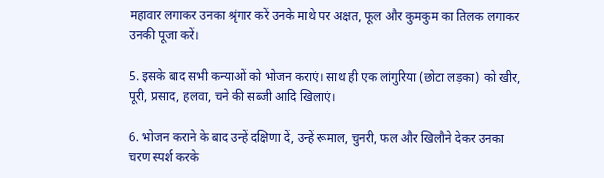महावार लगाकर उनका श्रृंगार करें उनके माथे पर अक्षत, फूल और कुमकुम का तिलक लगाकर उनकी पूजा करें।

5. इसके बाद सभी कन्याओं को भोजन कराएं। साथ ही एक लांगुरिया (छोटा लड़का) को खीर, पूरी, प्रसाद, हलवा, चने की सब्जी आदि खिलाएं।

6. भोजन कराने के बाद उन्हें दक्षिणा दें, उन्हें रूमाल, चुनरी, फल और खिलौने देकर उनका चरण स्पर्श करके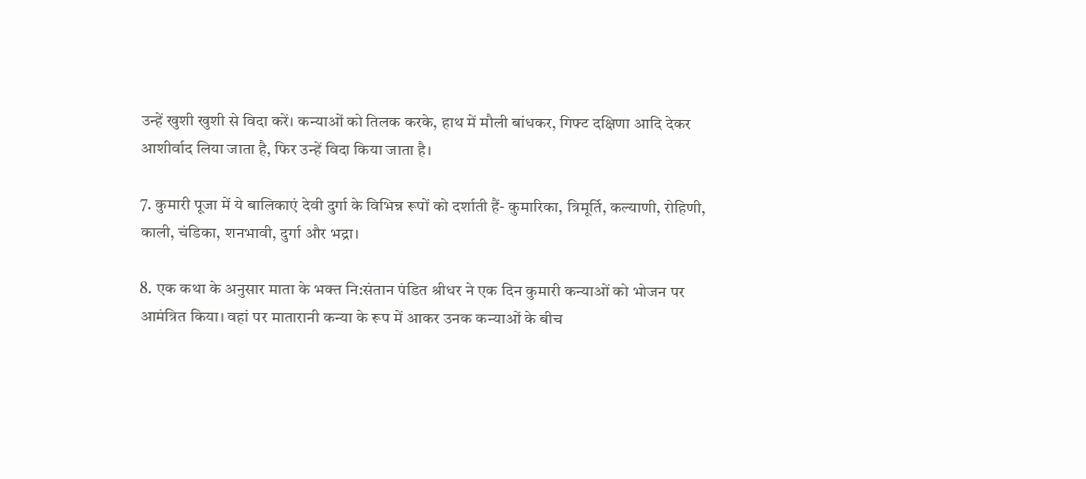उन्हें खुशी खुशी से विदा करें। कन्याओं को तिलक करके, हाथ में मौली बांधकर, गिफ्ट दक्षिणा आदि देकर आशीर्वाद लिया जाता है, फिर उन्हें विदा किया जाता है।

7. कुमारी पूजा में ये बालिकाएं देवी दुर्गा के विभिन्न रूपों को दर्शाती हैं- कुमारिका, त्रिमूर्ति, कल्याणी, रोहिणी, काली, चंडिका, शनभावी, दुर्गा और भद्रा।

8. एक कथा के अनुसार माता के भक्त नि:संतान पंडित श्रीधर ने एक दिन कुमारी कन्याओं को भोजन पर आमंत्रित किया। वहां पर मातारानी कन्या के रूप में आकर उनक कन्याओं के बीच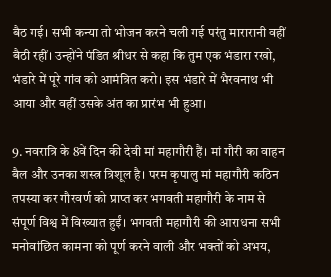बैठ गई। सभी कन्या तो भोजन करने चली गई परंतु मारारानी वहीं बैठी रहीं। उन्होंने पंडित श्रीधर से कहा कि तुम एक भंडारा रखो, भंडारे में पूरे गांव को आमंत्रित करो। इस भंडारे में भैरवनाथ भी आया और वहीं उसके अंत का प्रारंभ भी हुआ।

9. नवरात्रि के 8वें दिन की देवी मां महागौरी हैं। मां गौरी का वाहन बैल और उनका शस्त्र त्रिशूल है। परम कृपालु मां महागौरी कठिन तपस्या कर गौरवर्ण को प्राप्त कर भगवती महागौरी के नाम से संपूर्ण विश्व में विख्यात हुईं। भगवती महागौरी की आराधना सभी मनोवांछित कामना को पूर्ण करने वाली और भक्तों को अभय,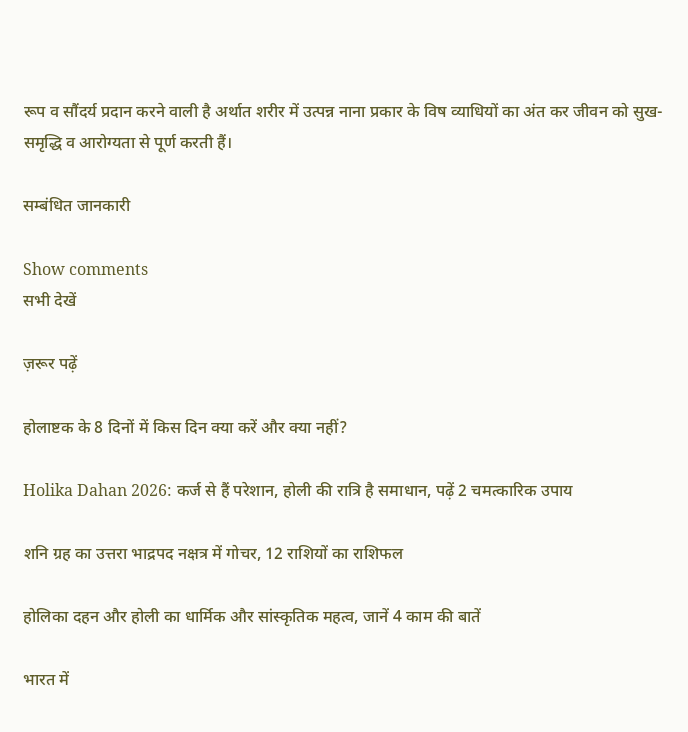रूप व सौंदर्य प्रदान करने वाली है अर्थात शरीर में उत्पन्न नाना प्रकार के विष व्याधियों का अंत कर जीवन को सुख-समृद्धि व आरोग्यता से पूर्ण करती हैं।

सम्बंधित जानकारी

Show comments
सभी देखें

ज़रूर पढ़ें

होलाष्टक के 8 दिनों में किस दिन क्या करें और क्या नहीं?

Holika Dahan 2026: कर्ज से हैं परेशान, होली की रात्रि है समाधान, पढ़ें 2 चमत्कारिक उपाय

शनि ग्रह का उत्तरा भाद्रपद नक्षत्र में गोचर, 12 राशियों का राशिफल

होलिका दहन और होली का धार्मिक और सांस्कृतिक महत्व, जानें 4 काम की बातें

भारत में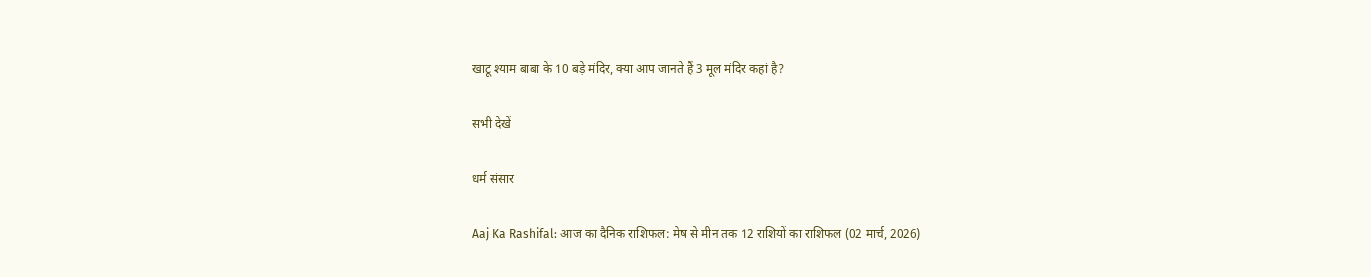खाटू श्याम बाबा के 10 बड़े मंदिर, क्या आप जानते हैं 3 मूल मंदिर कहां है?

सभी देखें

धर्म संसार

Aaj Ka Rashifal: आज का दैनिक राशिफल: मेष से मीन तक 12 राशियों का राशिफल (02 मार्च, 2026)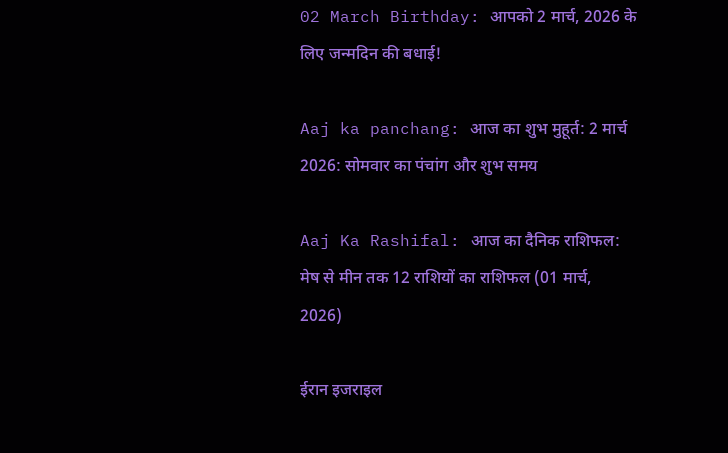02 March Birthday: आपको 2 मार्च, 2026 के लिए जन्मदिन की बधाई!

Aaj ka panchang: आज का शुभ मुहूर्त: 2 मार्च 2026: सोमवार का पंचांग और शुभ समय

Aaj Ka Rashifal: आज का दैनिक राशिफल: मेष से मीन तक 12 राशियों का राशिफल (01 मार्च, 2026)

ईरान इजराइल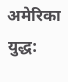अमेरिका युद्ध: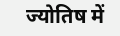ज्योतिष में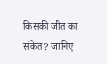किसकी जीत का संकेत? जानिए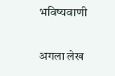भविष्यवाणी

अगला लेख